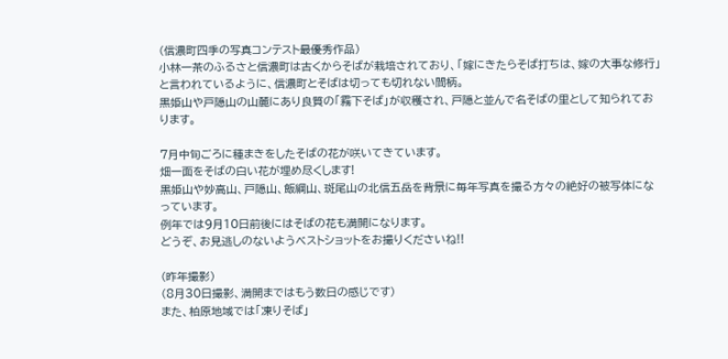(信濃町四季の写真コンテスト最優秀作品)
小林一茶のふるさと信濃町は古くからそばが栽培されており、「嫁にきたらそば打ちは、嫁の大事な修行」と言われているように、信濃町とそばは切っても切れない間柄。
黒姫山や戸隠山の山麓にあり良質の「霧下そば」が収穫され、戸隠と並んで名そばの里として知られております。

7月中旬ごろに種まきをしたそばの花が咲いてきています。
畑一面をそばの白い花が埋め尽くします!
黒姫山や妙高山、戸隠山、飯綱山、斑尾山の北信五岳を背景に毎年写真を撮る方々の絶好の被写体になっています。
例年では9月10日前後にはそばの花も満開になります。
どうぞ、お見逃しのないようベストショットをお撮りくださいね!!

(昨年撮影)
(8月30日撮影、満開まではもう数日の感じです)
また、柏原地域では「凍りそば」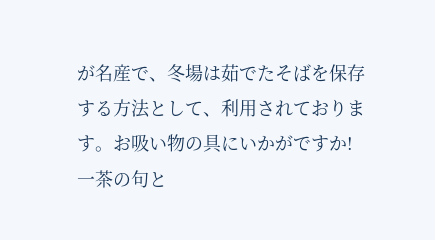が名産で、冬場は茹でたそばを保存する方法として、利用されております。お吸い物の具にいかがですか!
一茶の句と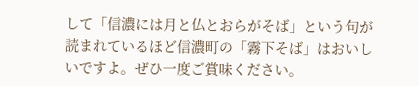して「信濃には月と仏とおらがそば」という句が読まれているほど信濃町の「霧下そば」はおいしいですよ。ぜひ一度ご賞味ください。